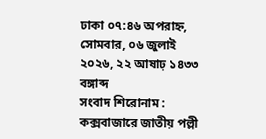ঢাকা ০৭:৪৬ অপরাহ্ন, সোমবার, ০৬ জুলাই ২০২৬, ২২ আষাঢ় ১৪৩৩ বঙ্গাব্দ
সংবাদ শিরোনাম :
কক্সবাজারে জাতীয় পল্লী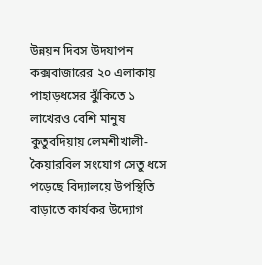উন্নয়ন দিবস উদযাপন কক্সবাজারের ২০ এলাকায় পাহাড়ধসের ঝুঁকিতে ১ লাখেরও বেশি মানুষ কুতুবদিয়ায় লেমশীখালী-কৈয়ারবিল সংযোগ সেতু ধসে পড়েছে বিদ্যালয়ে উপস্থিতি বাড়াতে কার্যকর উদ্যোগ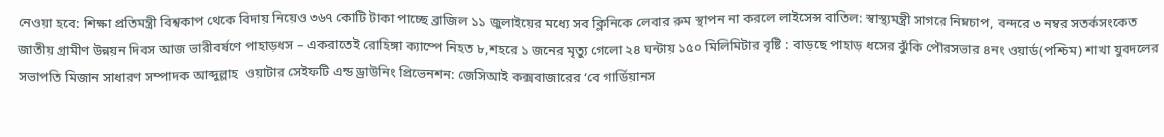নেওয়া হবে: শিক্ষা প্রতিমন্ত্রী বিশ্বকাপ থেকে বিদায় নিয়েও ৩৬৭ কোটি টাকা পাচ্ছে ব্রাজিল ১১ জুলাইয়ের মধ্যে সব ক্লিনিকে লেবার রুম স্থাপন না করলে লাইসেন্স বাতিল: স্বাস্থ্যমন্ত্রী সাগরে নিম্নচাপ, বন্দরে ৩ নম্বর সতর্কসংকেত জাতীয় গ্রামীণ উন্নয়ন দিবস আজ ভারীবর্ষণে পাহাড়ধস – একরাতেই রোহিঙ্গা ক্যাম্পে নিহত ৮,শহরে ১ জনের মৃত্যু গেলো ২৪ ঘন্টায় ১৫০ মিলিমিটার বৃষ্টি : বাড়ছে পাহাড় ধসের ঝুঁকি পৌরসভার ৪নং ওয়ার্ড(পশ্চিম) শাখা যুবদলের সভাপতি মিজান সাধারণ সম্পাদক আব্দুল্লাহ  ওয়াটার সেইফটি এন্ড ড্রাউনিং প্রিভেনশন: জেসিআই কক্সবাজারের ‘বে গার্ডিয়ানস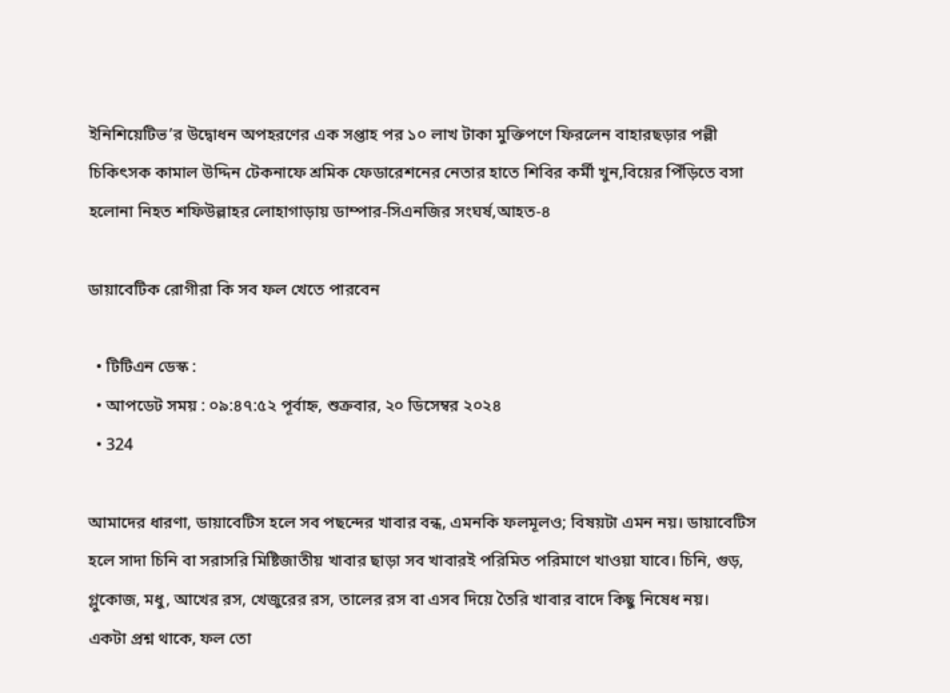ইনিশিয়েটিভ’র উদ্বোধন অপহরণের এক সপ্তাহ পর ১০ লাখ টাকা মুক্তিপণে ফিরলেন বাহারছড়ার পল্লী চিকিৎসক কামাল উদ্দিন টেকনাফে শ্রমিক ফেডারেশনের নেতার হাতে শিবির কর্মী খুন,বিয়ের পিঁড়িতে বসা হলোনা নিহত শফিউল্লাহর লোহাগাড়ায় ডাম্পার-সিএনজির সংঘর্ষ,আহত-৪

ডায়াবেটিক রোগীরা কি সব ফল খেতে পারবেন

  • টিটিএন ডেস্ক :
  • আপডেট সময় : ০৯:৪৭:৫২ পূর্বাহ্ন, শুক্রবার, ২০ ডিসেম্বর ২০২৪
  • 324

আমাদের ধারণা, ডায়াবেটিস হলে সব পছন্দের খাবার বন্ধ, এমনকি ফলমূলও; বিষয়টা এমন নয়। ডায়াবেটিস হলে সাদা চিনি বা সরাসরি মিষ্টিজাতীয় খাবার ছাড়া সব খাবারই পরিমিত পরিমাণে খাওয়া যাবে। চিনি, গুড়, গ্লুকোজ, মধু, আখের রস, খেজুরের রস, তালের রস বা এসব দিয়ে তৈরি খাবার বাদে কিছু নিষেধ নয়।
একটা প্রশ্ন থাকে, ফল তো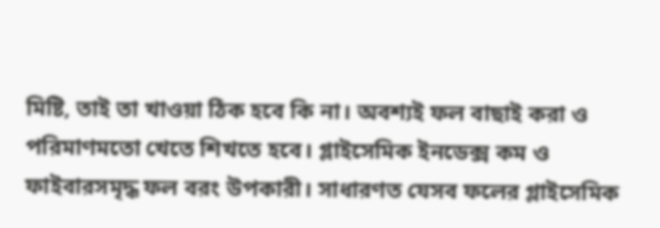মিষ্টি, তাই তা খাওয়া ঠিক হবে কি না। অবশ্যই ফল বাছাই করা ও পরিমাণমতো খেতে শিখতে হবে। গ্লাইসেমিক ইনডেক্স কম ও ফাইবারসমৃদ্ধ ফল বরং উপকারী। সাধারণত যেসব ফলের গ্লাইসেমিক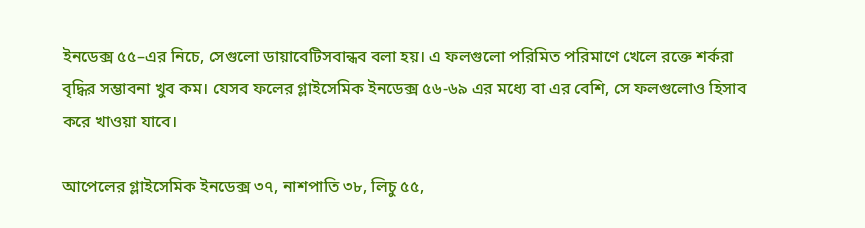ইনডেক্স ৫৫–এর নিচে, সেগুলো ডায়াবেটিসবান্ধব বলা হয়। এ ফলগুলো পরিমিত পরিমাণে খেলে রক্তে শর্করা বৃদ্ধির সম্ভাবনা খুব কম। যেসব ফলের গ্লাইসেমিক ইনডেক্স ৫৬-৬৯ এর মধ্যে বা এর বেশি, সে ফলগুলোও হিসাব করে খাওয়া যাবে।

আপেলের গ্লাইসেমিক ইনডেক্স ৩৭, নাশপাতি ৩৮, লিচু ৫৫,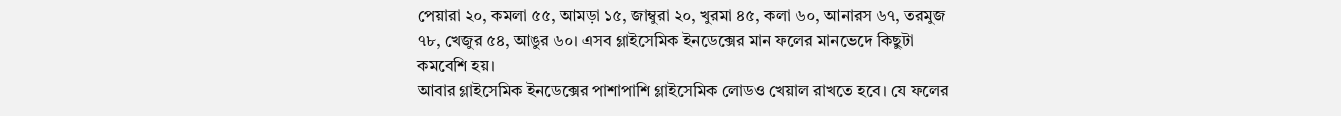পেয়ারা ২০, কমলা ৫৫, আমড়া ১৫, জাম্বুরা ২০, খুরমা ৪৫, কলা ৬০, আনারস ৬৭, তরমুজ ৭৮, খেজুর ৫৪, আঙুর ৬০। এসব গ্লাইসেমিক ইনডেক্সের মান ফলের মানভেদে কিছুটা কমবেশি হয়।
আবার গ্লাইসেমিক ইনডেক্সের পাশাপাশি গ্লাইসেমিক লোডও খেয়াল রাখতে হবে। যে ফলের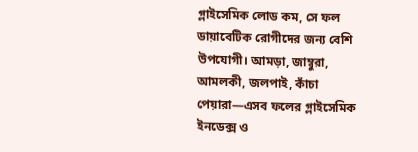গ্লাইসেমিক লোড কম, সে ফল ডায়াবেটিক রোগীদের জন্য বেশি উপযোগী। আমড়া, জাম্বুরা, আমলকী, জলপাই, কাঁচা পেয়ারা—এসব ফলের গ্লাইসেমিক ইনডেক্স ও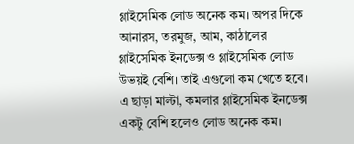গ্লাইসেমিক লোড অনেক কম। অপর দিকে আনারস, তরমুজ, আম, কাঠালের গ্লাইসেমিক ইনডেক্স ও গ্লাইসেমিক লোড উভয়ই বেশি। তাই এগুলো কম খেতে হবে। এ ছাড়া মাল্টা, কমলার গ্লাইসেমিক ইনডেক্স একটু বেশি হলেও লোড অনেক কম।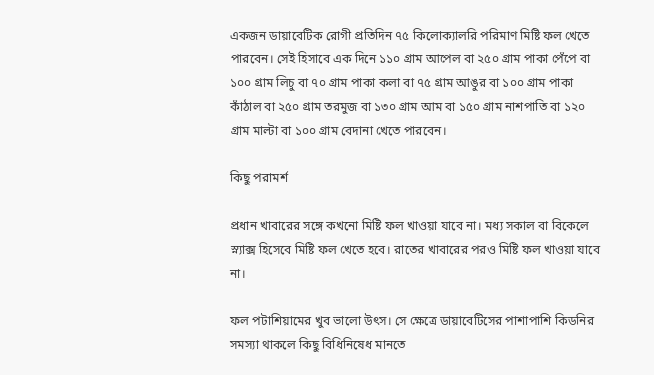একজন ডায়াবেটিক রোগী প্রতিদিন ৭৫ কিলোক্যালরি পরিমাণ মিষ্টি ফল খেতে পারবেন। সেই হিসাবে এক দিনে ১১০ গ্রাম আপেল বা ২৫০ গ্রাম পাকা পেঁপে বা ১০০ গ্রাম লিচু বা ৭০ গ্রাম পাকা কলা বা ৭৫ গ্রাম আঙুর বা ১০০ গ্রাম পাকা কাঁঠাল বা ২৫০ গ্রাম তরমুজ বা ১৩০ গ্রাম আম বা ১৫০ গ্রাম নাশপাতি বা ১২০ গ্রাম মাল্টা বা ১০০ গ্রাম বেদানা খেতে পারবেন।

কিছু পরামর্শ

প্রধান খাবারের সঙ্গে কখনো মিষ্টি ফল খাওয়া যাবে না। মধ্য সকাল বা বিকেলে স্ন্যাক্স হিসেবে মিষ্টি ফল খেতে হবে। রাতের খাবারের পরও মিষ্টি ফল খাওয়া যাবে না।

ফল পটাশিয়ামের খুব ভালো উৎস। সে ক্ষেত্রে ডায়াবেটিসের পাশাপাশি কিডনির সমস্যা থাকলে কিছু বিধিনিষেধ মানতে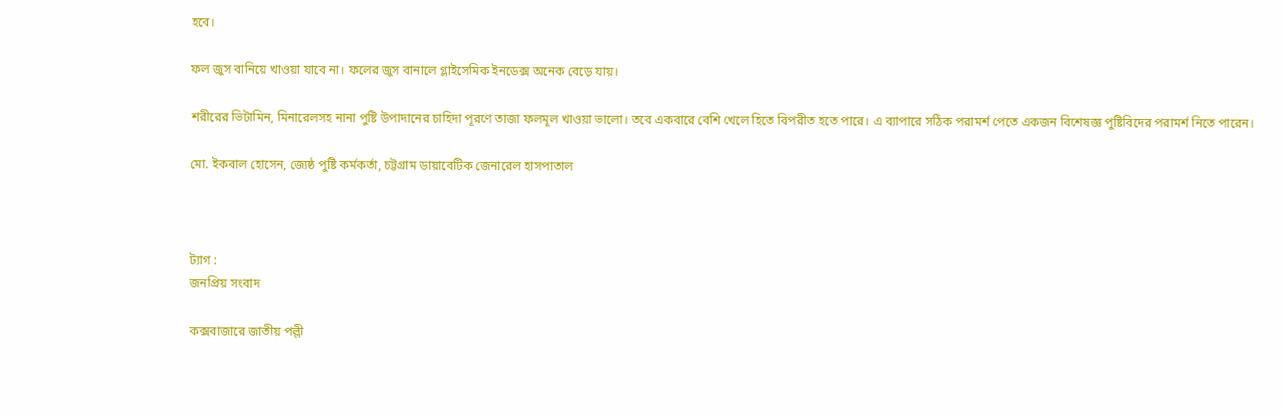হবে।

ফল জুস বানিয়ে খাওয়া যাবে না। ফলের জুস বানালে গ্লাইসেমিক ইনডেক্স অনেক বেড়ে যায়।

শরীরের ভিটামিন, মিনারেলসহ নানা পুষ্টি উপাদানের চাহিদা পূরণে তাজা ফলমূল খাওয়া ভালো। তবে একবারে বেশি খেলে হিতে বিপরীত হতে পারে। এ ব্যাপারে সঠিক পরামর্শ পেতে একজন বিশেষজ্ঞ পুষ্টিবিদের পরামর্শ নিতে পারেন।

মো. ইকবাল হোসেন, জ্যেষ্ঠ পুষ্টি কর্মকর্তা, চট্টগ্রাম ডায়াবেটিক জেনারেল হাসপাতাল



ট্যাগ :
জনপ্রিয় সংবাদ

কক্সবাজারে জাতীয় পল্লী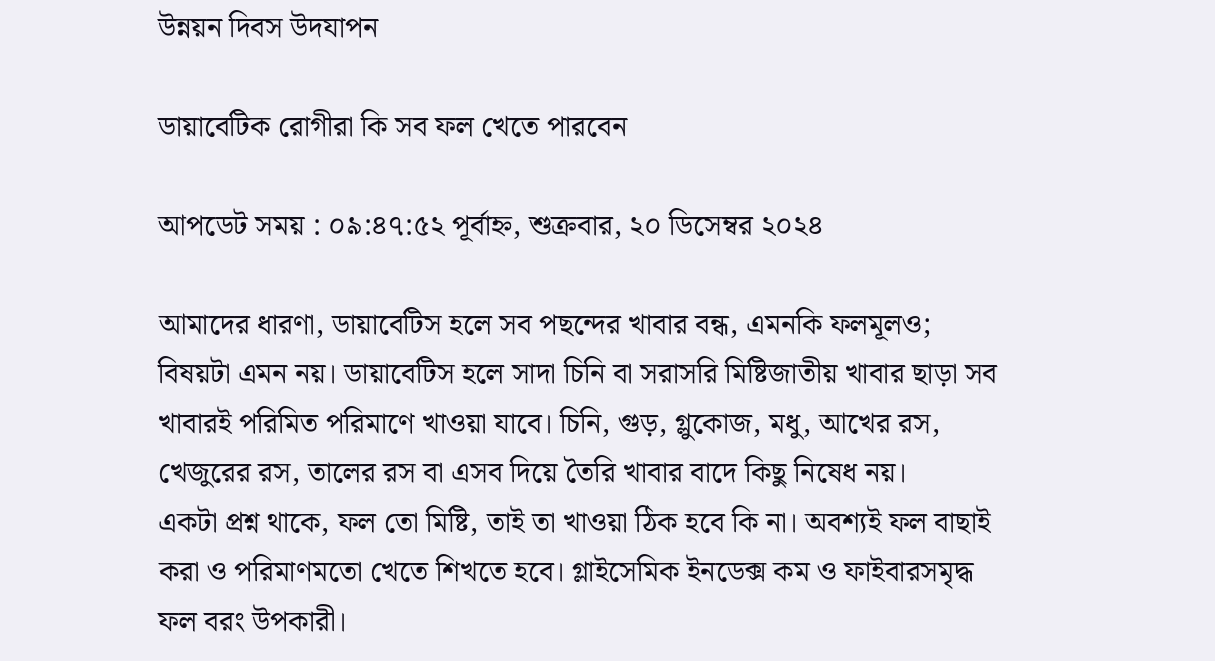উন্নয়ন দিবস উদযাপন

ডায়াবেটিক রোগীরা কি সব ফল খেতে পারবেন

আপডেট সময় : ০৯:৪৭:৫২ পূর্বাহ্ন, শুক্রবার, ২০ ডিসেম্বর ২০২৪

আমাদের ধারণা, ডায়াবেটিস হলে সব পছন্দের খাবার বন্ধ, এমনকি ফলমূলও; বিষয়টা এমন নয়। ডায়াবেটিস হলে সাদা চিনি বা সরাসরি মিষ্টিজাতীয় খাবার ছাড়া সব খাবারই পরিমিত পরিমাণে খাওয়া যাবে। চিনি, গুড়, গ্লুকোজ, মধু, আখের রস, খেজুরের রস, তালের রস বা এসব দিয়ে তৈরি খাবার বাদে কিছু নিষেধ নয়।
একটা প্রশ্ন থাকে, ফল তো মিষ্টি, তাই তা খাওয়া ঠিক হবে কি না। অবশ্যই ফল বাছাই করা ও পরিমাণমতো খেতে শিখতে হবে। গ্লাইসেমিক ইনডেক্স কম ও ফাইবারসমৃদ্ধ ফল বরং উপকারী।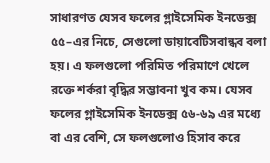সাধারণত যেসব ফলের গ্লাইসেমিক ইনডেক্স ৫৫–এর নিচে, সেগুলো ডায়াবেটিসবান্ধব বলা হয়। এ ফলগুলো পরিমিত পরিমাণে খেলে রক্তে শর্করা বৃদ্ধির সম্ভাবনা খুব কম। যেসব ফলের গ্লাইসেমিক ইনডেক্স ৫৬-৬৯ এর মধ্যে বা এর বেশি, সে ফলগুলোও হিসাব করে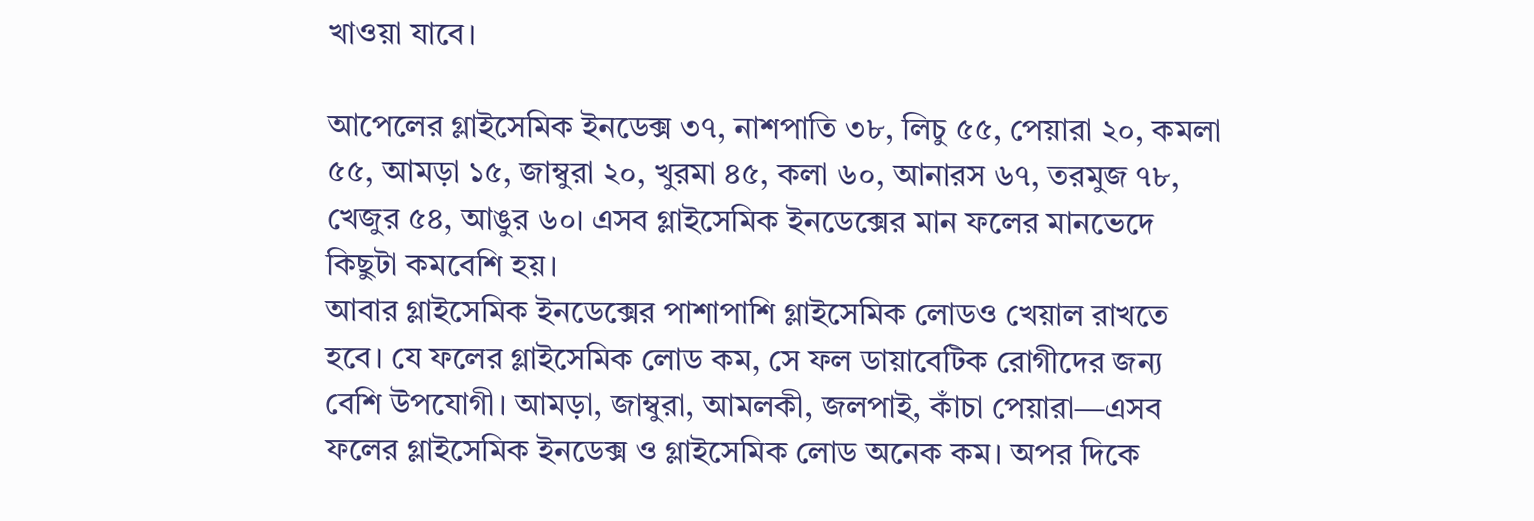খাওয়া যাবে।

আপেলের গ্লাইসেমিক ইনডেক্স ৩৭, নাশপাতি ৩৮, লিচু ৫৫, পেয়ারা ২০, কমলা ৫৫, আমড়া ১৫, জাম্বুরা ২০, খুরমা ৪৫, কলা ৬০, আনারস ৬৭, তরমুজ ৭৮, খেজুর ৫৪, আঙুর ৬০। এসব গ্লাইসেমিক ইনডেক্সের মান ফলের মানভেদে কিছুটা কমবেশি হয়।
আবার গ্লাইসেমিক ইনডেক্সের পাশাপাশি গ্লাইসেমিক লোডও খেয়াল রাখতে হবে। যে ফলের গ্লাইসেমিক লোড কম, সে ফল ডায়াবেটিক রোগীদের জন্য বেশি উপযোগী। আমড়া, জাম্বুরা, আমলকী, জলপাই, কাঁচা পেয়ারা—এসব ফলের গ্লাইসেমিক ইনডেক্স ও গ্লাইসেমিক লোড অনেক কম। অপর দিকে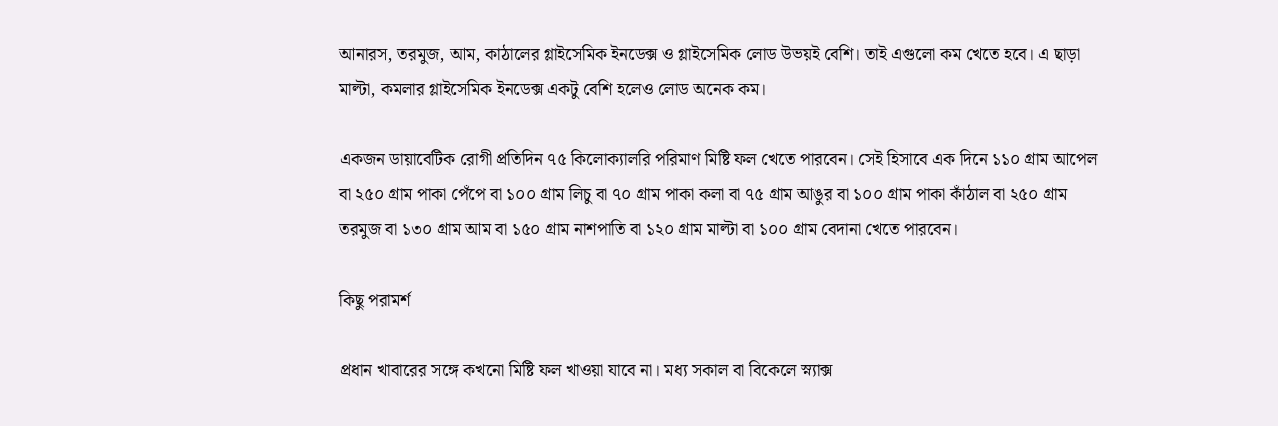আনারস, তরমুজ, আম, কাঠালের গ্লাইসেমিক ইনডেক্স ও গ্লাইসেমিক লোড উভয়ই বেশি। তাই এগুলো কম খেতে হবে। এ ছাড়া মাল্টা, কমলার গ্লাইসেমিক ইনডেক্স একটু বেশি হলেও লোড অনেক কম।

একজন ডায়াবেটিক রোগী প্রতিদিন ৭৫ কিলোক্যালরি পরিমাণ মিষ্টি ফল খেতে পারবেন। সেই হিসাবে এক দিনে ১১০ গ্রাম আপেল বা ২৫০ গ্রাম পাকা পেঁপে বা ১০০ গ্রাম লিচু বা ৭০ গ্রাম পাকা কলা বা ৭৫ গ্রাম আঙুর বা ১০০ গ্রাম পাকা কাঁঠাল বা ২৫০ গ্রাম তরমুজ বা ১৩০ গ্রাম আম বা ১৫০ গ্রাম নাশপাতি বা ১২০ গ্রাম মাল্টা বা ১০০ গ্রাম বেদানা খেতে পারবেন।

কিছু পরামর্শ

প্রধান খাবারের সঙ্গে কখনো মিষ্টি ফল খাওয়া যাবে না। মধ্য সকাল বা বিকেলে স্ন্যাক্স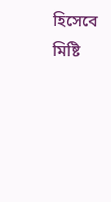হিসেবে মিষ্টি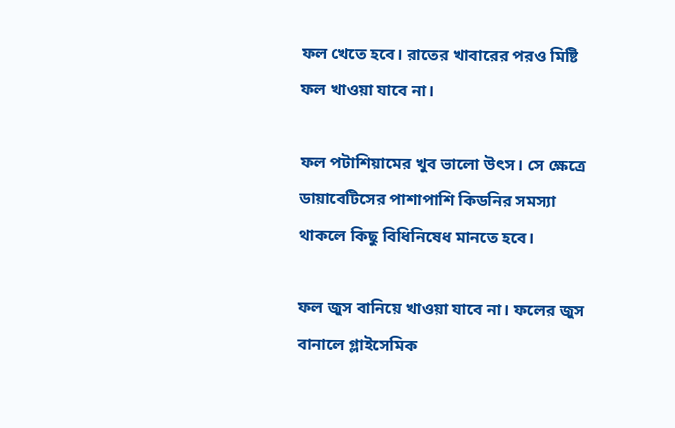ফল খেতে হবে। রাতের খাবারের পরও মিষ্টি ফল খাওয়া যাবে না।

ফল পটাশিয়ামের খুব ভালো উৎস। সে ক্ষেত্রে ডায়াবেটিসের পাশাপাশি কিডনির সমস্যা থাকলে কিছু বিধিনিষেধ মানতে হবে।

ফল জুস বানিয়ে খাওয়া যাবে না। ফলের জুস বানালে গ্লাইসেমিক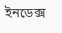ইনডেক্স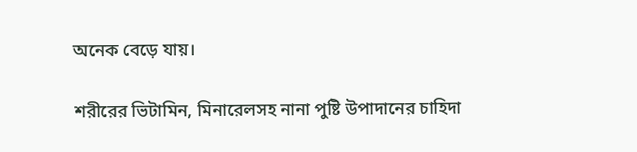অনেক বেড়ে যায়।

শরীরের ভিটামিন, মিনারেলসহ নানা পুষ্টি উপাদানের চাহিদা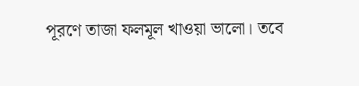পূরণে তাজা ফলমূল খাওয়া ভালো। তবে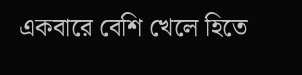একবারে বেশি খেলে হিতে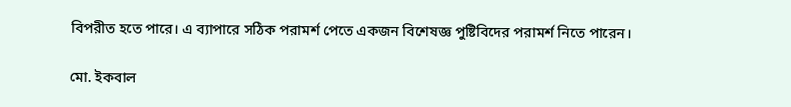বিপরীত হতে পারে। এ ব্যাপারে সঠিক পরামর্শ পেতে একজন বিশেষজ্ঞ পুষ্টিবিদের পরামর্শ নিতে পারেন।

মো. ইকবাল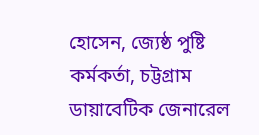হোসেন, জ্যেষ্ঠ পুষ্টি কর্মকর্তা, চট্টগ্রাম ডায়াবেটিক জেনারেল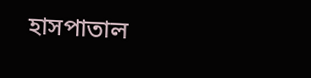হাসপাতাল